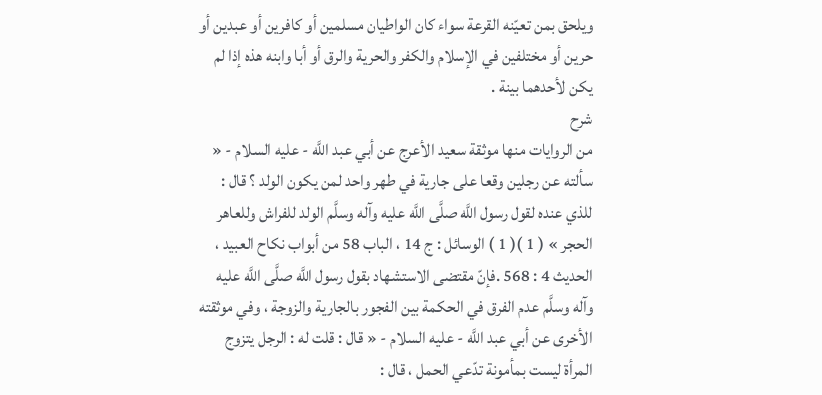ويلحق بمن تعيّنه القرعة سواء كان الواطيان مسلمين أو كافرين أو عبدين أو حرين أو مختلفين في الإسلام والكفر والحرية والرق أو أبا وابنه هذه إذا لم يكن لأحدهما بينة .
شرح
من الروايات منها موثقة سعيد الأعرج عن أبي عبد اللَّه - عليه السلام - « سألته عن رجلين وقعا على جارية في طهر واحد لمن يكون الولد ؟ قال : للذي عنده لقول رسول اللَّه صلَّى اللَّه عليه وآله وسلَّم الولد للفراش وللعاهر الحجر » ( 1 )( 1 ) الوسائل : ج 14 ، الباب 58 من أبواب نكاح العبيد ، الحديث 4 : 568 .فإنّ مقتضى الاستشهاد بقول رسول اللَّه صلَّى اللَّه عليه وآله وسلَّم عدم الفرق في الحكمة بين الفجور بالجارية والزوجة ، وفي موثقته الأخرى عن أبي عبد اللَّه - عليه السلام - « قال : قلت له : الرجل يتزوج المرأة ليست بمأمونة تدّعي الحمل ، قال :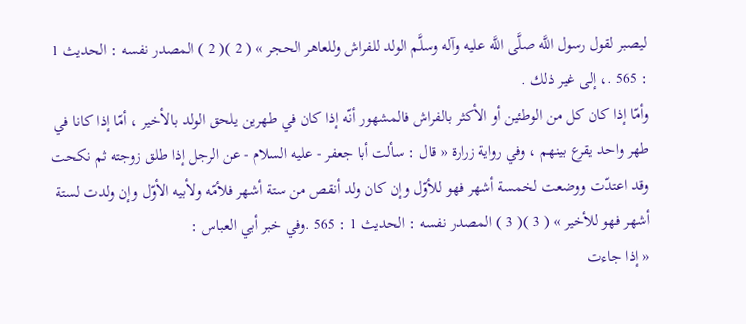ليصبر لقول رسول اللَّه صلَّى اللَّه عليه وآله وسلَّم الولد للفراش وللعاهر الحجر » ( 2 )( 2 ) المصدر نفسه : الحديث 1 : 565 .، إلى غير ذلك .
وأمّا إذا كان كل من الوطئين أو الأكثر بالفراش فالمشهور أنّه إذا كان في طهرين يلحق الولد بالأخير ، أمّا إذا كانا في طهر واحد يقرع بينهم ، وفي رواية زرارة « قال : سألت أبا جعفر - عليه السلام - عن الرجل إذا طلق زوجته ثم نكحت وقد اعتدّت ووضعت لخمسة أشهر فهو للأوّل وإن كان ولد أنقص من ستة أشهر فلأمّه ولأبيه الأوّل وإن ولدت لستة أشهر فهو للأخير » ( 3 )( 3 ) المصدر نفسه : الحديث 1 : 565 .وفي خبر أبي العباس :
« إذا جاءت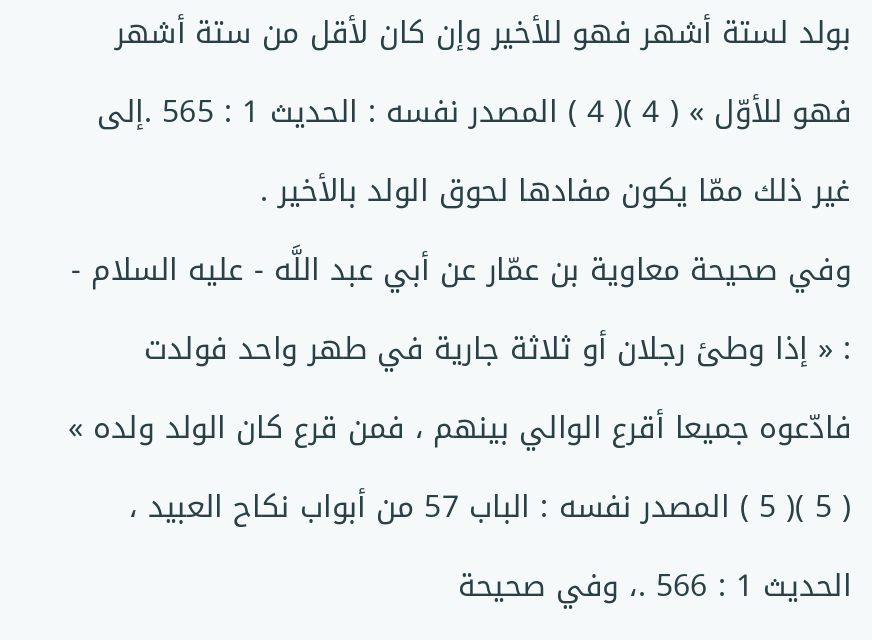بولد لستة أشهر فهو للأخير وإن كان لأقل من ستة أشهر فهو للأوّل » ( 4 )( 4 ) المصدر نفسه : الحديث 1 : 565 .إلى غير ذلك ممّا يكون مفادها لحوق الولد بالأخير .
وفي صحيحة معاوية بن عمّار عن أبي عبد اللَّه - عليه السلام - : « إذا وطئ رجلان أو ثلاثة جارية في طهر واحد فولدت فادّعوه جميعا أقرع الوالي بينهم ، فمن قرع كان الولد ولده » ( 5 )( 5 ) المصدر نفسه : الباب 57 من أبواب نكاح العبيد ، الحديث 1 : 566 .، وفي صحيحة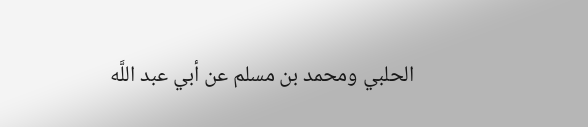الحلبي ومحمد بن مسلم عن أبي عبد اللَّه